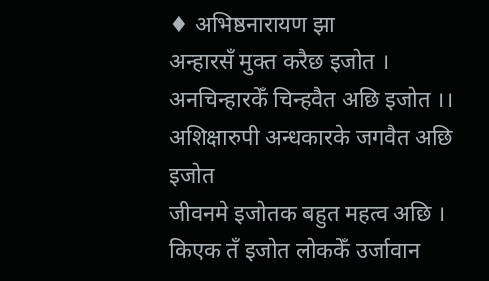♦ अभिष्ठनारायण झा
अन्हारसँ मुक्त करैछ इजोत ।
अनचिन्हारकेँ चिन्हवैत अछि इजोत ।।
अशिक्षारुपी अन्धकारके जगवैत अछि इजोत
जीवनमे इजोतक बहुत महत्व अछि ।
किएक तँ इजोत लोककेँ उर्जावान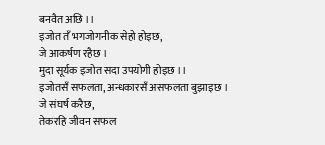बनवैत अछि ।।
इजोत तँ भगजोगनीक सेहो होइछ,
जे आकर्षण रहैछ ।
मुदा सूर्यक इजोत सदा उपयोगी होइछ ।।
इजोतसँ सफलता, अन्धकारसँ असफलता बुझाइछ ।
जे संघर्ष करैछ,
तेकरहि जीवन सफल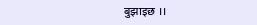बुझाइछ ।।